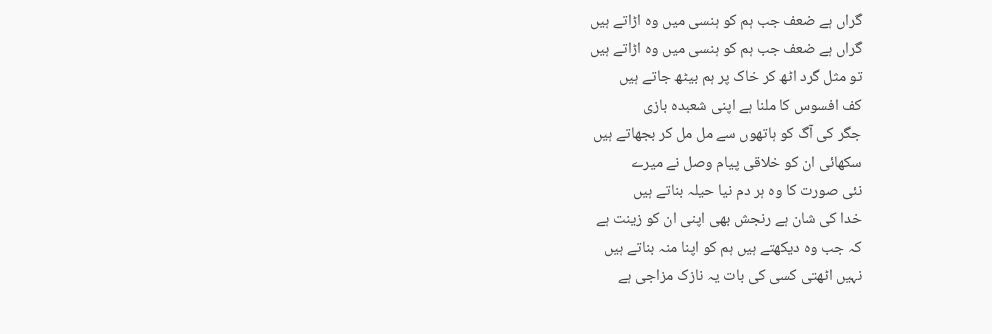گراں ہے ضعف جب ہم کو ہنسی میں وہ اڑاتے ہیں
گراں ہے ضعف جب ہم کو ہنسی میں وہ اڑاتے ہیں
تو مثل گرد اٹھ کر خاک پر ہم بیٹھ جاتے ہیں
کف افسوس کا ملنا ہے اپنی شعبدہ بازی
جگر کی آگ کو ہاتھوں سے مل مل کر بجھاتے ہیں
سکھائی ان کو خلاقی پیام وصل نے میرے
نئی صورت کا وہ ہر دم نیا حیلہ بناتے ہیں
خدا کی شان ہے رنجش بھی اپنی ان کو زینت ہے
کہ جب وہ دیکھتے ہیں ہم کو اپنا منہ بناتے ہیں
نہیں اٹھتی کسی کی بات یہ نازک مزاجی ہے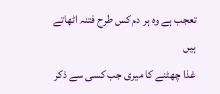تعجب ہے وہ ہر دم کس طرح فتنہ اٹھاتے ہیں
غذا چھٹنے کا میری جب کسی سے ذکر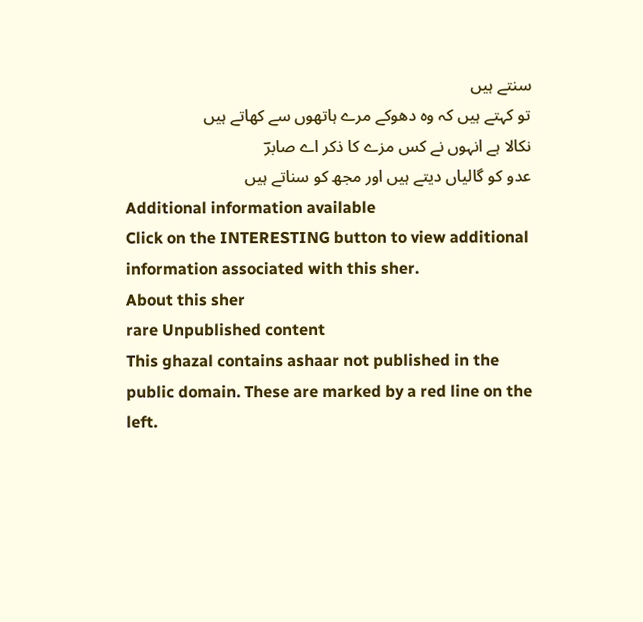سنتے ہیں
تو کہتے ہیں کہ وہ دھوکے مرے ہاتھوں سے کھاتے ہیں
نکالا ہے انہوں نے کس مزے کا ذکر اے صابرؔ
عدو کو گالیاں دیتے ہیں اور مجھ کو سناتے ہیں
Additional information available
Click on the INTERESTING button to view additional information associated with this sher.
About this sher
rare Unpublished content
This ghazal contains ashaar not published in the public domain. These are marked by a red line on the left.